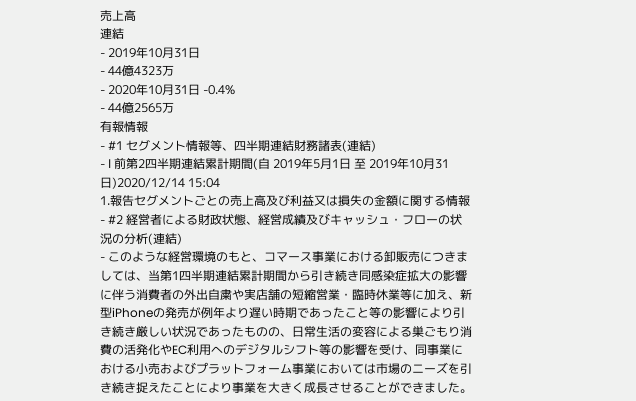売上高
連結
- 2019年10月31日
- 44億4323万
- 2020年10月31日 -0.4%
- 44億2565万
有報情報
- #1 セグメント情報等、四半期連結財務諸表(連結)
- Ⅰ 前第2四半期連結累計期間(自 2019年5月1日 至 2019年10月31日)2020/12/14 15:04
1.報告セグメントごとの売上高及び利益又は損失の金額に関する情報
- #2 経営者による財政状態、経営成績及びキャッシュ・フローの状況の分析(連結)
- このような経営環境のもと、コマース事業における卸販売につきましては、当第1四半期連結累計期間から引き続き同感染症拡大の影響に伴う消費者の外出自粛や実店舗の短縮営業・臨時休業等に加え、新型iPhoneの発売が例年より遅い時期であったこと等の影響により引き続き厳しい状況であったものの、日常生活の変容による巣ごもり消費の活発化やEC利用へのデジタルシフト等の影響を受け、同事業における小売およびプラットフォーム事業においては市場のニーズを引き続き捉えたことにより事業を大きく成長させることができました。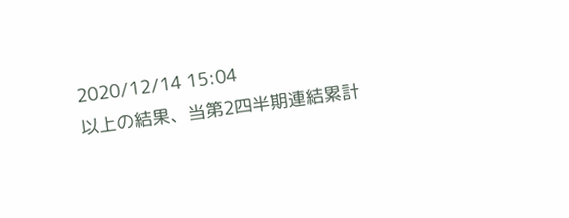2020/12/14 15:04
以上の結果、当第2四半期連結累計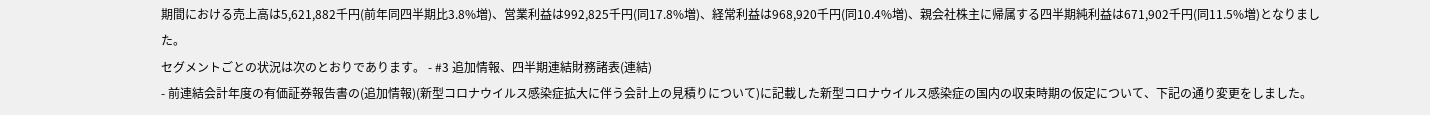期間における売上高は5,621,882千円(前年同四半期比3.8%増)、営業利益は992,825千円(同17.8%増)、経常利益は968,920千円(同10.4%増)、親会社株主に帰属する四半期純利益は671,902千円(同11.5%増)となりました。
セグメントごとの状況は次のとおりであります。 - #3 追加情報、四半期連結財務諸表(連結)
- 前連結会計年度の有価証券報告書の(追加情報)(新型コロナウイルス感染症拡大に伴う会計上の見積りについて)に記載した新型コロナウイルス感染症の国内の収束時期の仮定について、下記の通り変更をしました。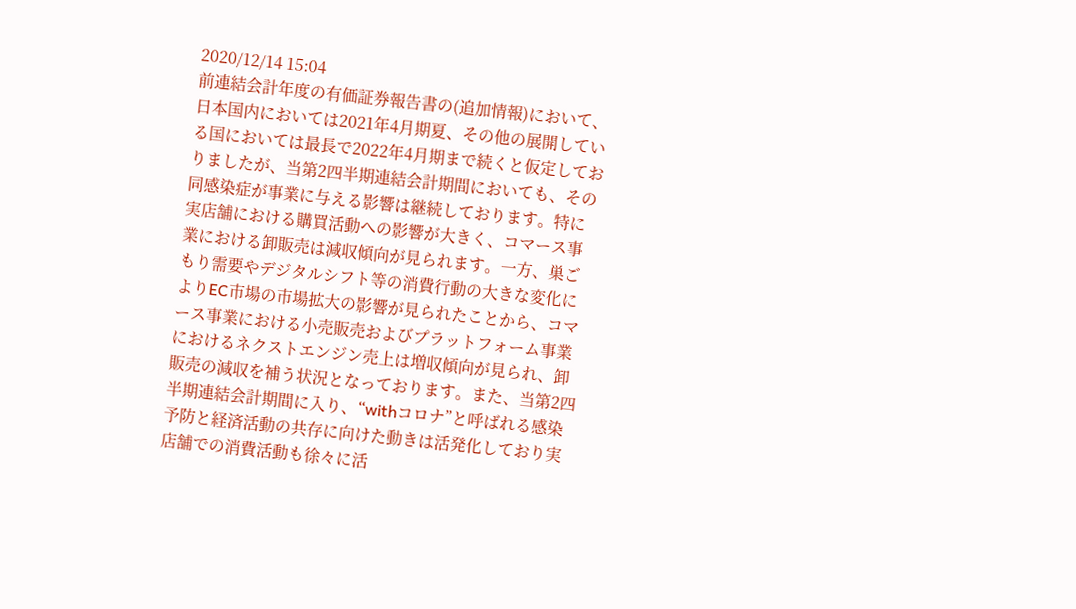2020/12/14 15:04
前連結会計年度の有価証券報告書の(追加情報)において、日本国内においては2021年4月期夏、その他の展開している国においては最長で2022年4月期まで続くと仮定しておりましたが、当第2四半期連結会計期間においても、その同感染症が事業に与える影響は継続しております。特に実店舗における購買活動への影響が大きく、コマース事業における卸販売は減収傾向が見られます。一方、巣ごもり需要やデジタルシフト等の消費行動の大きな変化によりEC市場の市場拡大の影響が見られたことから、コマース事業における小売販売およびプラットフォーム事業におけるネクストエンジン売上は増収傾向が見られ、卸販売の減収を補う状況となっております。また、当第2四半期連結会計期間に入り、“withコロナ”と呼ばれる感染予防と経済活動の共存に向けた動きは活発化しており実店舗での消費活動も徐々に活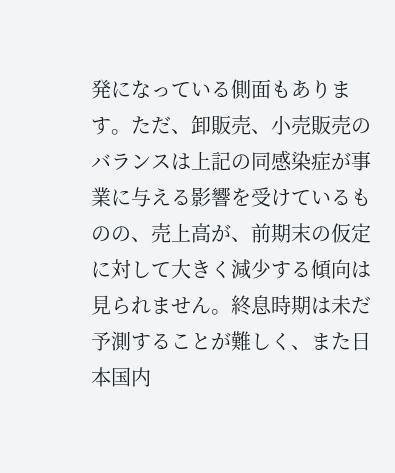発になっている側面もあります。ただ、卸販売、小売販売のバランスは上記の同感染症が事業に与える影響を受けているものの、売上高が、前期末の仮定に対して大きく減少する傾向は見られません。終息時期は未だ予測することが難しく、また日本国内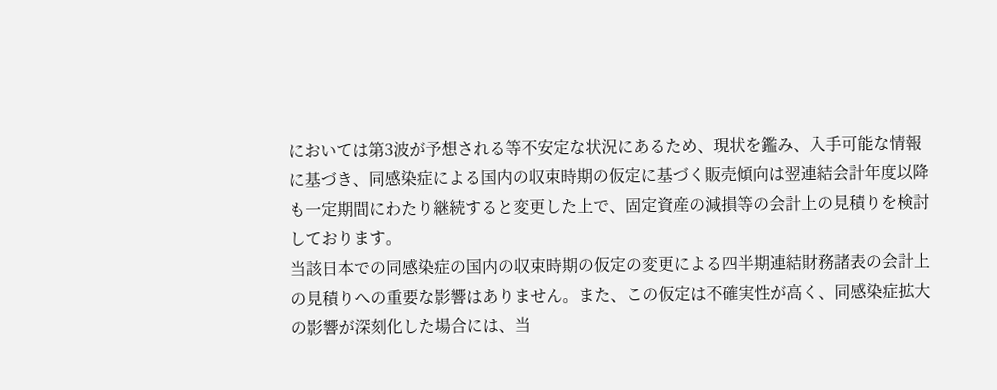においては第3波が予想される等不安定な状況にあるため、現状を鑑み、入手可能な情報に基づき、同感染症による国内の収束時期の仮定に基づく販売傾向は翌連結会計年度以降も一定期間にわたり継続すると変更した上で、固定資産の減損等の会計上の見積りを検討しております。
当該日本での同感染症の国内の収束時期の仮定の変更による四半期連結財務諸表の会計上の見積りへの重要な影響はありません。また、この仮定は不確実性が高く、同感染症拡大の影響が深刻化した場合には、当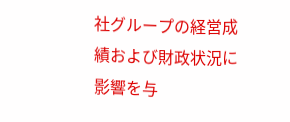社グループの経営成績および財政状況に影響を与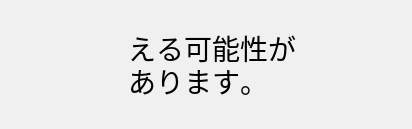える可能性があります。